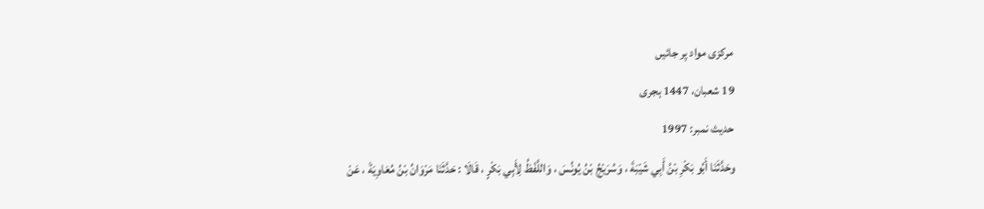مرکزی مواد پر جائیں
19 شعبان، 1447 ہجری
حدیث نمبر: 1997
وحَدَّثَنَا أَبُو بَكْرِ بْنُ أَبِي شَيْبَةَ ، وَسُرَيْجُ بْنُ يُونُسَ ، وَاللَّفْظُ لِأَبِي بَكْرٍ ، قَالَا : حَدَّثَنَا مَرْوَانُ بْنُ مُعَاوِيَةَ ، عَنْ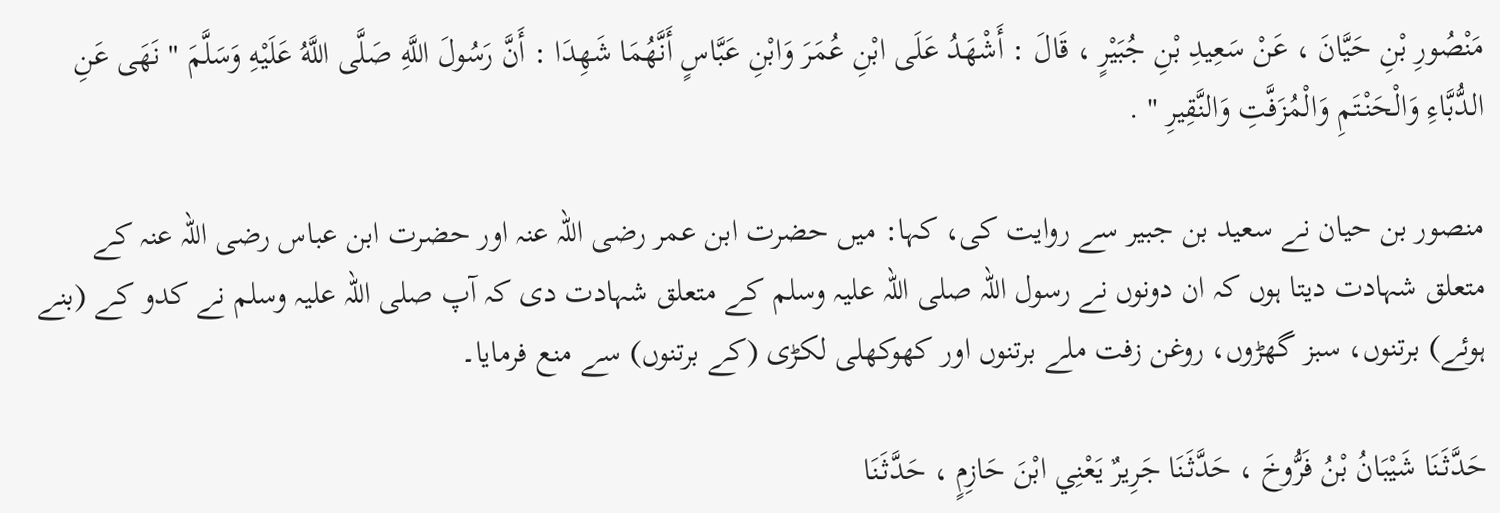مَنْصُورِ بْنِ حَيَّانَ ، عَنْ سَعِيدِ بْنِ جُبَيْرٍ ، قَالَ : أَشْهَدُ عَلَى ابْنِ عُمَرَ وَابْنِ عَبَّاسٍ أَنَّهُمَا شَهِدَا : أَنَّ رَسُولَ اللَّهِ صَلَّى اللَّهُ عَلَيْهِ وَسَلَّمَ " نَهَى عَنِ الدُّبَّاءِ وَالْحَنْتَمِ وَالْمُزَفَّتِ وَالنَّقِيرِ " .

منصور بن حیان نے سعید بن جبیر سے روایت کی، کہا: میں حضرت ابن عمر رضی اللہ عنہ اور حضرت ابن عباس رضی اللہ عنہ کے متعلق شہادت دیتا ہوں کہ ان دونوں نے رسول اللہ صلی اللہ علیہ وسلم کے متعلق شہادت دی کہ آپ صلی اللہ علیہ وسلم نے کدو کے (بنے ہوئے) برتنوں، سبز گھڑوں، روغن زفت ملے برتنوں اور کھوکھلی لکڑی (کے برتنوں) سے منع فرمایا۔

حَدَّثَنَا شَيْبَانُ بْنُ فَرُّوخَ ، حَدَّثَنَا جَرِيرٌ يَعْنِي ابْنَ حَازِمٍ ، حَدَّثَنَا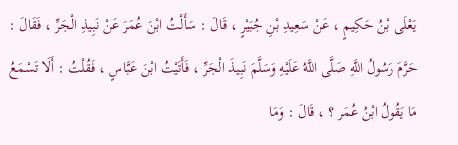يَعْلَى بْنُ حَكِيمٍ ، عَنْ سَعِيدِ بْنِ جُبَيْرٍ ، قَالَ : سَأَلْتُ ابْنَ عُمَرَ عَنْ نَبِيذِ الْجَرِّ ، فَقَالَ : حَرَّمَ رَسُولُ اللَّهِ صَلَّى اللَّهُ عَلَيْهِ وَسَلَّمَ نَبِيذَ الْجَرِّ ، فَأَتَيْتُ ابْنَ عَبَّاسٍ ، فَقُلْتُ : أَلَا تَسْمَعُ مَا يَقُولُ ابْنُ عُمَر ؟ ، قَالَ : وَمَا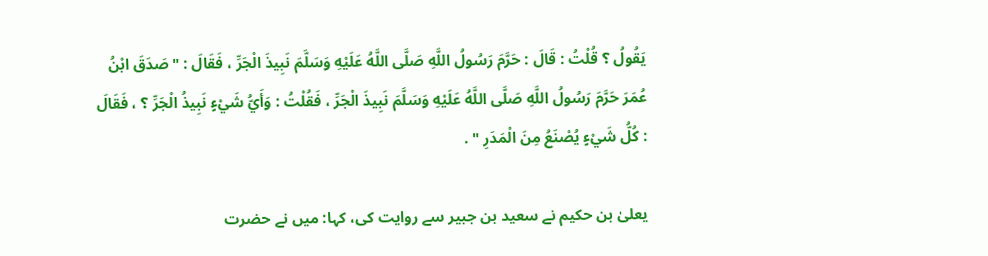يَقُولُ ؟ قُلْتُ : قَالَ : حَرَّمَ رَسُولُ اللَّهِ صَلَّى اللَّهُ عَلَيْهِ وَسَلَّمَ نَبِيذَ الْجَرِّ ، فَقَالَ : " صَدَقَ ابْنُ عُمَرَ حَرَّمَ رَسُولُ اللَّهِ صَلَّى اللَّهُ عَلَيْهِ وَسَلَّمَ نَبِيذَ الْجَرِّ ، فَقُلْتُ : وَأَيُّ شَيْءٍ نَبِيذُ الْجَرِّ ؟ ، فَقَالَ : كُلُّ شَيْءٍ يُصْنَعُ مِنَ الْمَدَرِ " .

یعلیٰ بن حکیم نے سعید بن جبیر سے روایت کی، کہا: میں نے حضرت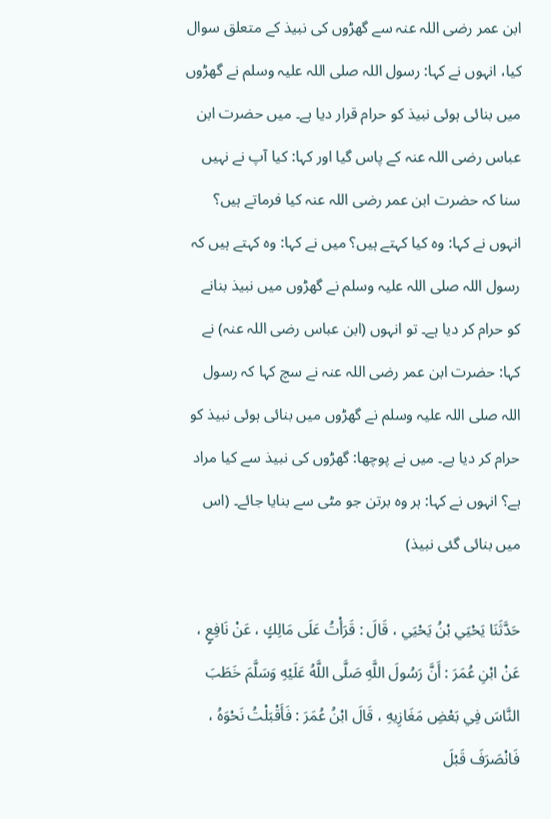ابن عمر رضی اللہ عنہ سے گھڑوں کی نبیذ کے متعلق سوال کیا، انہوں نے کہا: رسول اللہ صلی اللہ علیہ وسلم نے گھڑوں میں بنائی ہوئی نبیذ کو حرام قرار دیا ہے۔ میں حضرت ابن عباس رضی اللہ عنہ کے پاس گیا اور کہا: کیا آپ نے نہیں سنا کہ حضرت ابن عمر رضی اللہ عنہ کیا فرماتے ہیں؟ انہوں نے کہا: وہ کیا کہتے ہیں؟ میں نے کہا: وہ کہتے ہیں کہ رسول اللہ صلی اللہ علیہ وسلم نے گھڑوں میں نبیذ بنانے کو حرام کر دیا ہے۔ تو انہوں (ابن عباس رضی اللہ عنہ) نے کہا: حضرت ابن عمر رضی اللہ عنہ نے سچ کہا کہ رسول اللہ صلی اللہ علیہ وسلم نے گھڑوں میں بنائی ہوئی نبیذ کو حرام کر دیا ہے۔ میں نے پوچھا: گھڑوں کی نبیذ سے کیا مراد ہے؟ انہوں نے کہا: ہر وہ برتن جو مٹی سے بنایا جائے۔ (اس میں بنائی گئی نبیذ)

حَدَّثَنَا يَحْيَي بْنُ يَحْيَي ، قَالَ : قَرَأْتُ عَلَى مَالِكٍ ، عَنْ نَافِعٍ ، عَنْ ابْنِ عُمَرَ : أَنَّ رَسُولَ اللَّهِ صَلَّى اللَّهُ عَلَيْهِ وَسَلَّمَ خَطَبَ النَّاسَ فِي بَعْضِ مَغَازِيهِ ، قَالَ ابْنُ عُمَرَ : فَأَقْبَلْتُ نَحْوَهُ ، فَانْصَرَفَ قَبْلَ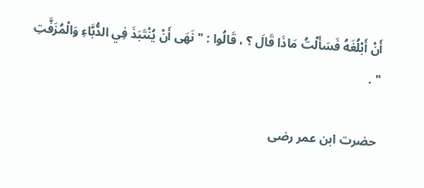أَنْ أَبْلُغَهُ فَسَأَلْتُ مَاذَا قَالَ ؟ ، قَالُوا : " نَهَى أَنْ يُنْتَبَذَ فِي الدُّبَّاءِ وَالْمُزَفَّتِ " .

حضرت ابن عمر رضی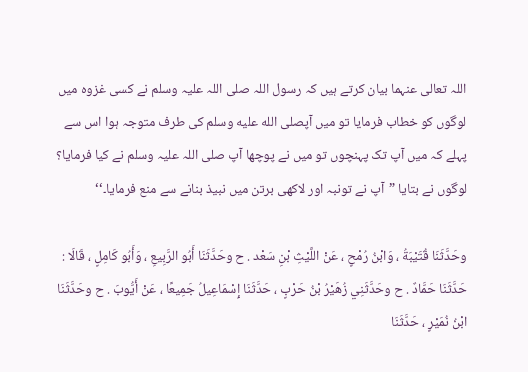اللہ تعالی عنہما بیان کرتے ہیں کہ رسول اللہ صلی اللہ علیہ وسلم نے کسی غزوہ میں لوگوں کو خطاب فرمایا تو میں آپصلى الله عليه وسلم کی طرف متوجہ ہوا اس سے پہلے کہ میں آپ تک پہنچوں تو میں نے پوچھا آپ صلی اللہ علیہ وسلم نے کیا فرمایا؟ لوگوں نے بتایا ”آپ نے تونبہ اور لاکھی برتن میں نبیذ بنانے سے منع فرمایا۔‘‘

وحَدَّثَنَا قُتَيْبَةُ ، وَابْنُ رُمْحٍ ، عَنْ اللَّيْثِ بْنِ سَعْد . ح وحَدَّثَنَا أَبُو الرَّبِيعِ ، وَأَبُو كَامِلٍ ، قَالَا : حَدَّثَنَا حَمَّادٌ . ح وحَدَّثَنِي زُهَيْرُ بْنُ حَرْبٍ ، حَدَّثَنَا إِسْمَاعِيلُ جَمِيعًا ، عَنْ أَيُّوبَ . ح وحَدَّثَنَا ابْنُ نُمَيْرٍ ، حَدَّثَنَا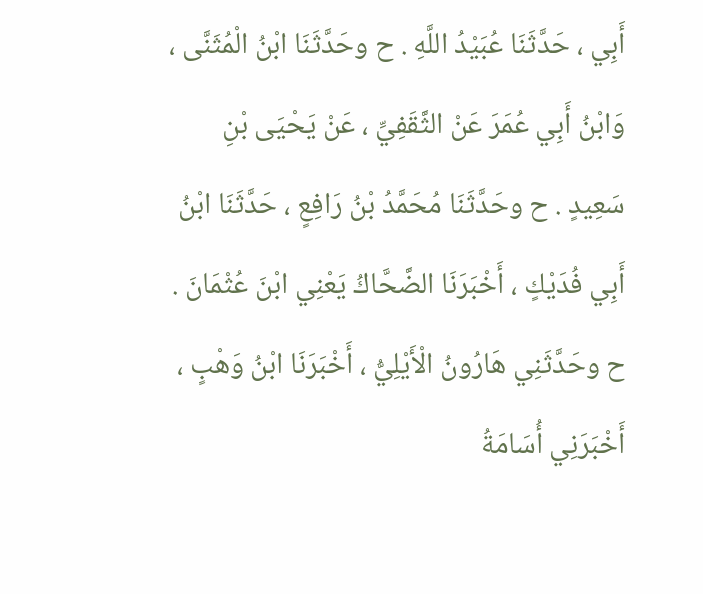أَبِي ، حَدَّثَنَا عُبَيْدُ اللَّهِ . ح وحَدَّثَنَا ابْنُ الْمُثَنَّى ، وَابْنُ أَبِي عُمَرَ عَنْ الثَّقَفِيِّ ، عَنْ يَحْيَى بْنِ سَعِيدٍ . ح وحَدَّثَنَا مُحَمَّدُ بْنُ رَافِعٍ ، حَدَّثَنَا ابْنُ أَبِي فُدَيْكٍ ، أَخْبَرَنَا الضَّحَّاكُ يَعْنِي ابْنَ عُثْمَانَ . ح وحَدَّثَنِي هَارُونُ الْأَيْلِيُّ ، أَخْبَرَنَا ابْنُ وَهْبٍ ، أَخْبَرَنِي أُسَامَةُ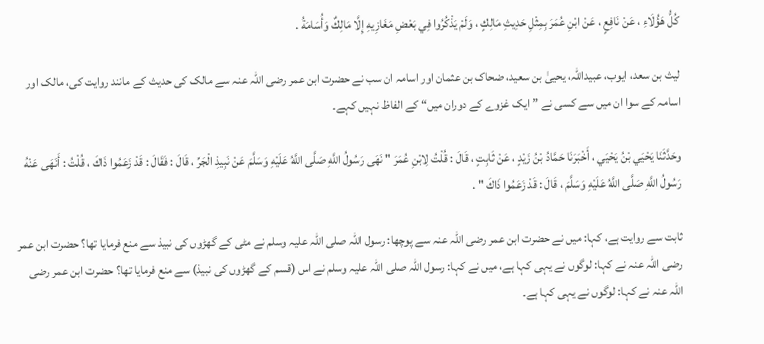كُلُّ هَؤُلَاءِ ، عَنْ نَافِعٍ ، عَنْ ابْنِ عُمَرَ بِمِثْلِ حَدِيثِ مَالِكٍ ، وَلَمْ يَذْكُرُوا فِي بَعْضِ مَغَازِيهِ إِلَّا مَالِكٌ وَأُسَامَةُ .

لیث بن سعد، ایوب، عبیداللہ، یحییٰ بن سعید، ضحاک بن عثمان اور اسامہ ان سب نے حضرت ابن عمر رضی اللہ عنہ سے مالک کی حدیث کے مانند روایت کی، مالک اور اسامہ کے سوا ان میں سے کسی نے ”ایک غزوے کے دوران میں“ کے الفاظ نہیں کہے۔

وحَدَّثَنَا يَحْيَي بْنُ يَحْيَي ، أَخْبَرَنَا حَمَّادُ بْنُ زَيْدٍ ، عَنْ ثَابِتٍ ، قَالَ : قُلْتُ لِابْنِ عُمَرَ " نَهَى رَسُولُ اللَّهِ صَلَّى اللَّهُ عَلَيْهِ وَسَلَّمَ عَنْ نَبِيذِ الْجَرِّ ، قَالَ : فَقَالَ : قَدْ زَعَمُوا ذَاكَ ، قُلْتُ : أَنَهَى عَنْهُ رَسُولُ اللَّهِ صَلَّى اللَّهُ عَلَيْهِ وَسَلَّمَ ، قَالَ : قَدْ زَعَمُوا ذَاكَ " .

ثابت سے روایت ہے، کہا: میں نے حضرت ابن عمر رضی اللہ عنہ سے پوچھا: رسول اللہ صلی اللہ علیہ وسلم نے مٹی کے گھڑوں کی نبیذ سے منع فرمایا تھا؟ حضرت ابن عمر رضی اللہ عنہ نے کہا: لوگوں نے یہی کہا ہے، میں نے کہا: رسول اللہ صلی اللہ علیہ وسلم نے اس (قسم کے گھڑوں کی نبیذ) سے منع فرمایا تھا؟ حضرت ابن عمر رضی اللہ عنہ نے کہا: لوگوں نے یہی کہا ہے۔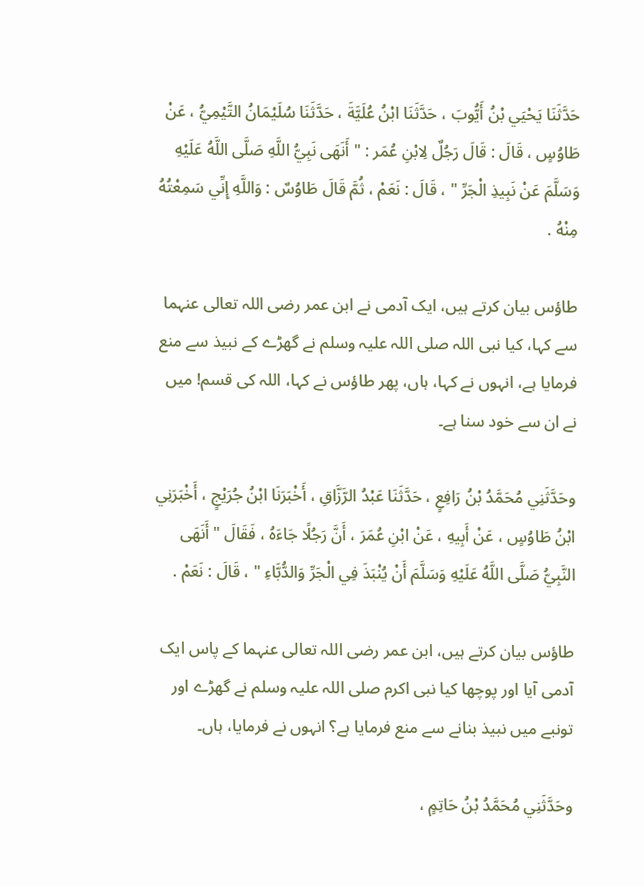حَدَّثَنَا يَحْيَي بْنُ أَيُّوبَ ، حَدَّثَنَا ابْنُ عُلَيَّةَ ، حَدَّثَنَا سُلَيْمَانُ التَّيْمِيُّ ، عَنْ طَاوُسٍ ، قَالَ : قَالَ رَجُلٌ لِابْنِ عُمَر : " أَنَهَى نَبِيُّ اللَّهِ صَلَّى اللَّهُ عَلَيْهِ وَسَلَّمَ عَنْ نَبِيذِ الْجَرِّ " ، قَالَ : نَعَمْ ، ثُمَّ قَالَ طَاوُسٌ : وَاللَّهِ إِنِّي سَمِعْتُهُ مِنْهُ .

طاؤس بیان کرتے ہیں، ایک آدمی نے ابن عمر رضی اللہ تعالی عنہما سے کہا، کیا نبی اللہ صلی اللہ علیہ وسلم نے گھڑے کے نبیذ سے منع فرمایا ہے، انہوں نے کہا، ہاں، پھر طاؤس نے کہا، اللہ کی قسم! میں نے ان سے خود سنا ہے۔

وحَدَّثَنِي مُحَمَّدُ بْنُ رَافِعٍ ، حَدَّثَنَا عَبْدُ الرَّزَّاقِ ، أَخْبَرَنَا ابْنُ جُرَيْجٍ ، أَخْبَرَنِي ابْنُ طَاوُسٍ ، عَنْ أَبِيهِ ، عَنْ ابْنِ عُمَرَ ، أَنَّ رَجُلًا جَاءَهُ ، فَقَالَ " أَنَهَى النَّبِيُّ صَلَّى اللَّهُ عَلَيْهِ وَسَلَّمَ أَنْ يُنْبَذَ فِي الْجَرِّ وَالدُّبَّاءِ " ، قَالَ : نَعَمْ .

طاؤس بیان کرتے ہیں، ابن عمر رضی اللہ تعالی عنہما کے پاس ایک آدمی آیا اور پوچھا کیا نبی اکرم صلی اللہ علیہ وسلم نے گھڑے اور تونبے میں نبیذ بنانے سے منع فرمایا ہے؟ انہوں نے فرمایا، ہاں۔

وحَدَّثَنِي مُحَمَّدُ بْنُ حَاتِمٍ ،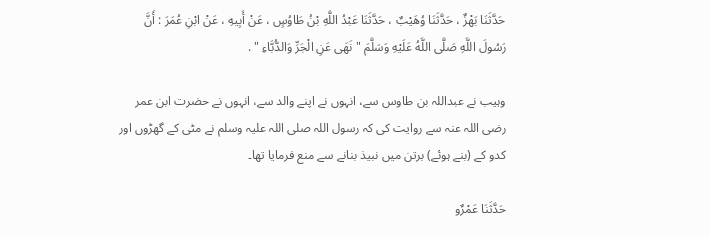حَدَّثَنَا بَهْزٌ ، حَدَّثَنَا وُهَيْبٌ ، حَدَّثَنَا عَبْدُ اللَّهِ بْنُ طَاوُسٍ ، عَنْ أَبِيهِ ، عَنْ ابْنِ عُمَرَ : أَنَّ رَسُولَ اللَّهِ صَلَّى اللَّهُ عَلَيْهِ وَسَلَّمَ " نَهَى عَنِ الْجَرِّ وَالدُّبَّاءِ " .

وہیب نے عبداللہ بن طاوس سے، انہوں نے اپنے والد سے، انہوں نے حضرت ابن عمر رضی اللہ عنہ سے روایت کی کہ رسول اللہ صلی اللہ علیہ وسلم نے مٹی کے گھڑوں اور کدو کے (بنے ہوئے) برتن میں نبیذ بنانے سے منع فرمایا تھا۔

حَدَّثَنَا عَمْرٌو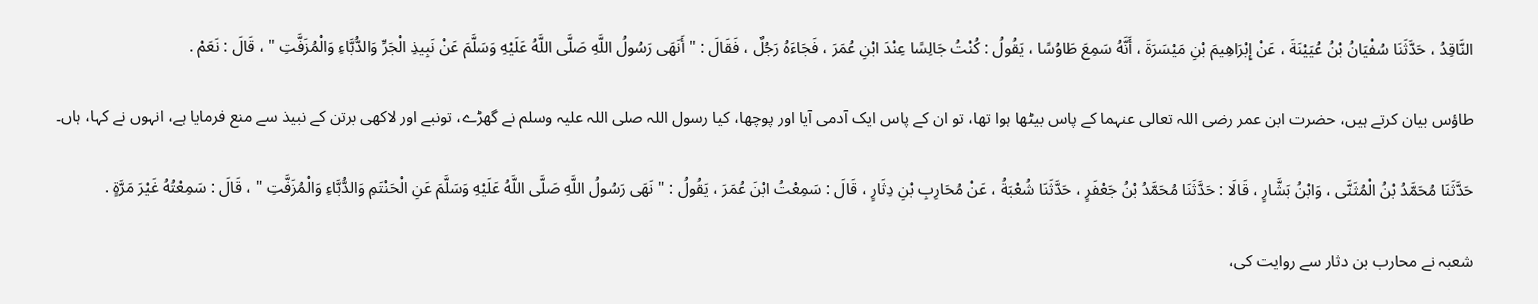النَّاقِدُ ، حَدَّثَنَا سُفْيَانُ بْنُ عُيَيْنَةَ ، عَنْ إِبْرَاهِيمَ بْنِ مَيْسَرَةَ ، أَنَّهُ سَمِعَ طَاوُسًا ، يَقُولُ : كُنْتُ جَالِسًا عِنْدَ ابْنِ عُمَرَ ، فَجَاءَهُ رَجُلٌ ، فَقَالَ : " أَنَهَى رَسُولُ اللَّهِ صَلَّى اللَّهُ عَلَيْهِ وَسَلَّمَ عَنْ نَبِيذِ الْجَرِّ وَالدُّبَّاءِ وَالْمُزَفَّتِ " ، قَالَ : نَعَمْ .

طاؤس بیان کرتے ہیں، حضرت ابن عمر رضی اللہ تعالی عنہما کے پاس بیٹھا ہوا تھا، تو ان کے پاس ایک آدمی آیا اور پوچھا، کیا رسول اللہ صلی اللہ علیہ وسلم نے گھڑے، تونبے اور لاکھی برتن کے نبیذ سے منع فرمایا ہے، انہوں نے کہا، ہاں۔

حَدَّثَنَا مُحَمَّدُ بْنُ الْمُثَنَّى ، وَابْنُ بَشَّارٍ ، قَالَا : حَدَّثَنَا مُحَمَّدُ بْنُ جَعْفَرٍ ، حَدَّثَنَا شُعْبَةُ ، عَنْ مُحَارِبِ بْنِ دِثَارٍ ، قَالَ : سَمِعْتُ ابْنَ عُمَرَ ، يَقُولُ : " نَهَى رَسُولُ اللَّهِ صَلَّى اللَّهُ عَلَيْهِ وَسَلَّمَ عَنِ الْحَنْتَمِ وَالدُّبَّاءِ وَالْمُزَفَّتِ " ، قَالَ : سَمِعْتُهُ غَيْرَ مَرَّةٍ .

شعبہ نے محارب بن دثار سے روایت کی،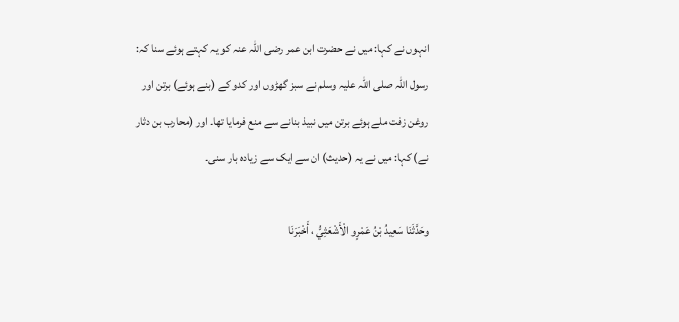انہوں نے کہا: میں نے حضرت ابن عمر رضی اللہ عنہ کو یہ کہتے ہوئے سنا کہ: رسول اللہ صلی اللہ علیہ وسلم نے سبز گھڑوں اور کدو کے (بنے ہوئے) برتن اور روغن زفت ملے ہوئے برتن میں نبیذ بنانے سے منع فرمایا تھا۔ اور (محارب بن دثار نے) کہا: میں نے یہ (حدیث) ان سے ایک سے زیادہ بار سنی۔

وحَدَّثَنَا سَعِيدُ بْنُ عَمْرٍو الْأَشْعَثِيُّ ، أَخْبَرَنَا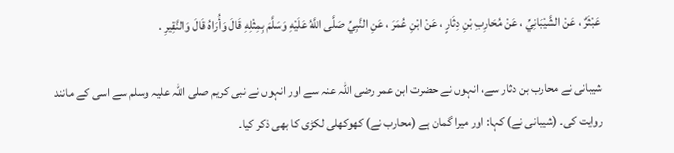عَبْثَرٌ ، عَنْ الشَّيْبَانِيِّ ، عَنْ مُحَارِبِ بْنِ دِثَارٍ ، عَنْ ابْنِ عُمَرَ ، عَنِ النَّبِيِّ صَلَّى اللَّهُ عَلَيْهِ وَسَلَّمَ بِمِثْلِهِ قَالَ وَأُرَاهُ قَالَ وَالنَّقِيرِ .

شیبانی نے محارب بن دثار سے، انہوں نے حضرت ابن عمر رضی اللہ عنہ سے اور انہوں نے نبی کریم صلی اللہ علیہ وسلم سے اسی کے مانند روایت کی۔ (شیبانی نے) کہا: اور میرا گمان ہے (محارب نے) کھوکھلی لکڑی کا بھی ذکر کیا۔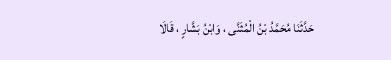حَدَّثَنَا مُحَمَّدُ بْنُ الْمُثَنَّى ، وَابْنُ بَشَّارٍ ، قَالَا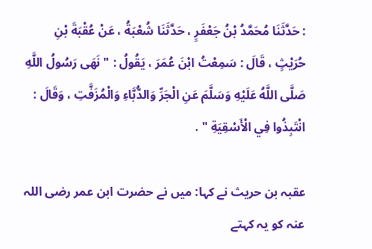: حَدَّثَنَا مُحَمَّدُ بْنُ جَعْفَرٍ ، حَدَّثَنَا شُعْبَةُ ، عَنْ عُقْبَةَ بْنِ حُرَيْثٍ ، قَالَ : سَمِعْتُ ابْنَ عُمَرَ ، يَقُولُ : " نَهَى رَسُولُ اللَّهِ صَلَّى اللَّهُ عَلَيْهِ وَسَلَّمَ عَنِ الْجَرِّ وَالدُّبَّاءِ وَالْمُزَفَّتِ ، وَقَالَ : انْتَبِذُوا فِي الْأَسْقِيَةِ " .

عقبہ بن حریث نے کہا: میں نے حضرت ابن عمر رضی اللہ عنہ کو یہ کہتے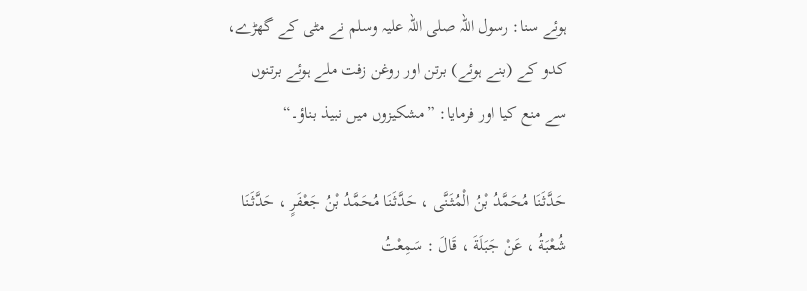ہوئے سنا: رسول اللہ صلی اللہ علیہ وسلم نے مٹی کے گھڑے، کدو کے (بنے ہوئے) برتن اور روغن زفت ملے ہوئے برتنوں سے منع کیا اور فرمایا: ”مشکیزوں میں نبیذ بناؤ۔“

حَدَّثَنَا مُحَمَّدُ بْنُ الْمُثَنَّى ، حَدَّثَنَا مُحَمَّدُ بْنُ جَعْفَرٍ ، حَدَّثَنَا شُعْبَةُ ، عَنْ جَبَلَةَ ، قَالَ : سَمِعْتُ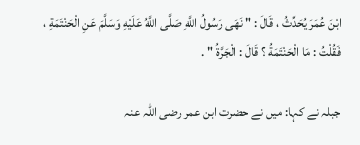ابْنَ عُمَرَ يُحَدِّثُ ، قَالَ : " نَهَى رَسُولُ اللَّهِ صَلَّى اللَّهُ عَلَيْهِ وَسَلَّمَ عَنِ الْحَنْتَمَةِ ، فَقُلْتُ : مَا الْحَنْتَمَةُ ؟ قَالَ : الْجَرَّةُ " .

جبلہ نے کہا: میں نے حضرت ابن عمر رضی اللہ عنہ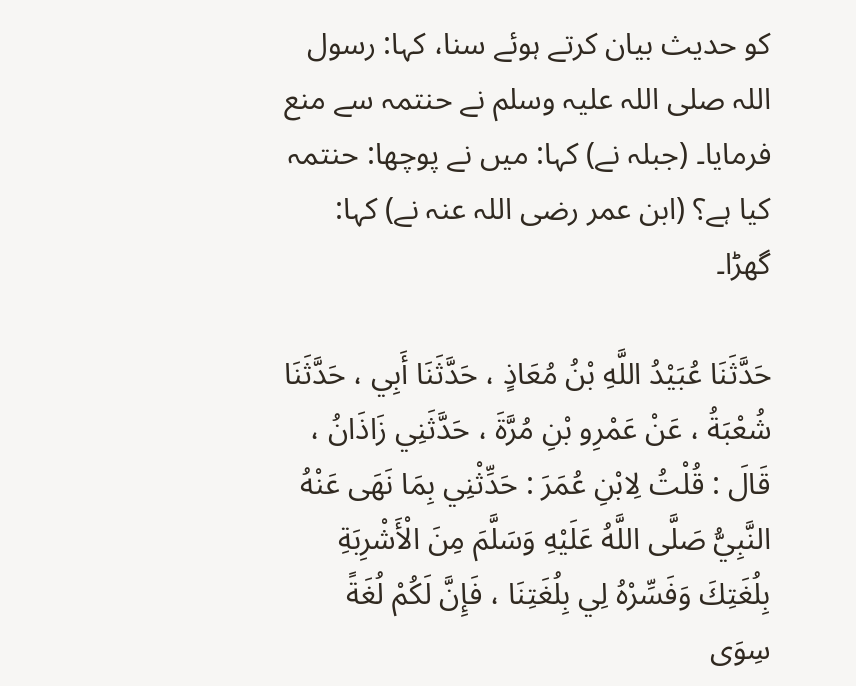کو حدیث بیان کرتے ہوئے سنا، کہا: رسول اللہ صلی اللہ علیہ وسلم نے حنتمہ سے منع فرمایا۔ (جبلہ نے) کہا: میں نے پوچھا: حنتمہ کیا ہے؟ (ابن عمر رضی اللہ عنہ نے) کہا: گھڑا۔

حَدَّثَنَا عُبَيْدُ اللَّهِ بْنُ مُعَاذٍ ، حَدَّثَنَا أَبِي ، حَدَّثَنَا شُعْبَةُ ، عَنْ عَمْرِو بْنِ مُرَّةَ ، حَدَّثَنِي زَاذَانُ ، قَالَ : قُلْتُ لِابْنِ عُمَرَ : حَدِّثْنِي بِمَا نَهَى عَنْهُ النَّبِيُّ صَلَّى اللَّهُ عَلَيْهِ وَسَلَّمَ مِنَ الْأَشْرِبَةِ بِلُغَتِكَ وَفَسِّرْهُ لِي بِلُغَتِنَا ، فَإِنَّ لَكُمْ لُغَةً سِوَى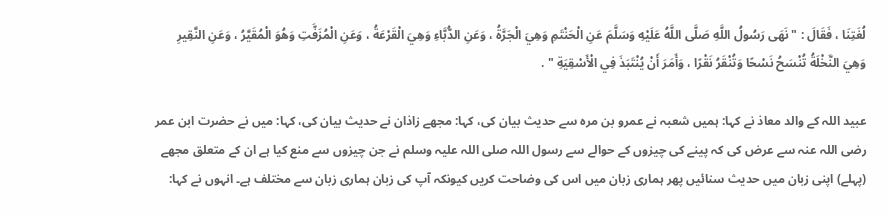لُغَتِنَا ، فَقَالَ : " نَهَى رَسُولُ اللَّهِ صَلَّى اللَّهُ عَلَيْهِ وَسَلَّمَ عَنِ الْحَنْتَمِ وَهِيَ الْجَرَّةُ ، وَعَنِ الدُّبَّاءِ وَهِيَ الْقَرْعَةُ ، وَعَنِ الْمُزَفَّتِ وَهُوَ الْمُقَيَّرُ ، وَعَنِ النَّقِيرِ وَهِيَ النَّخْلَةُ تُنْسَحُ نَسْحًا وَتُنْقَرُ نَقْرًا ، وَأَمَرَ أَنْ يُنْتَبَذَ فِي الْأَسْقِيَةِ " .

عبید اللہ کے والد معاذ نے کہا: ہمیں شعبہ نے عمرو بن مرہ سے حدیث بیان کی، کہا: مجھے زاذان نے حدیث بیان کی، کہا: میں نے حضرت ابن عمر رضی اللہ عنہ سے عرض کی کہ پینے کی چیزوں کے حوالے سے رسول اللہ صلی اللہ علیہ وسلم نے جن چیزوں سے منع کیا ہے ان کے متعلق مجھے (پہلے) اپنی زبان میں حدیث سنائیں پھر ہماری زبان میں اس کی وضاحت کریں کیونکہ آپ کی زبان ہماری زبان سے مختلف ہے۔ انہوں نے کہا: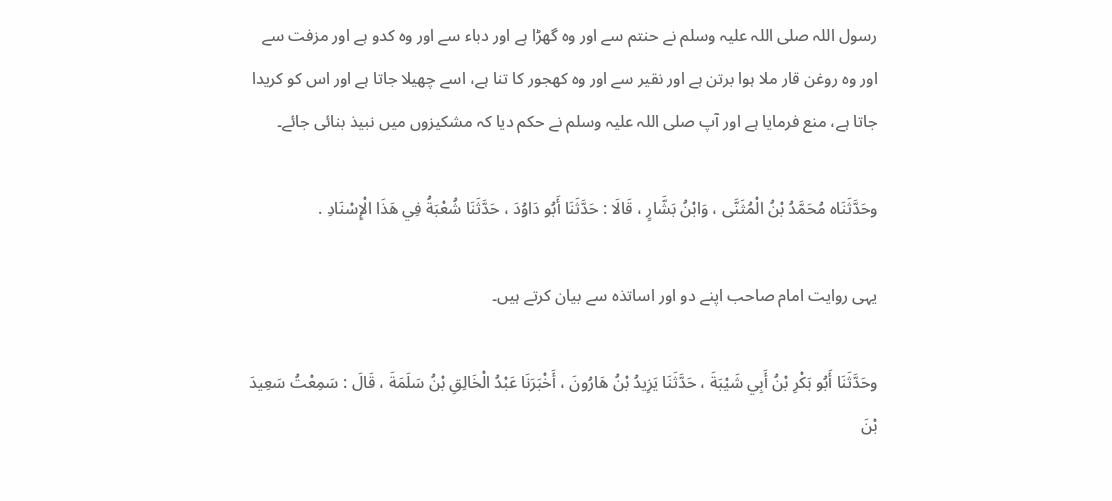رسول اللہ صلی اللہ علیہ وسلم نے حنتم سے اور وہ گھڑا ہے اور دباء سے اور وہ کدو ہے اور مزفت سے اور وہ روغن قار ملا ہوا برتن ہے اور نقیر سے اور وہ کھجور کا تنا ہے، اسے چھیلا جاتا ہے اور اس کو کریدا جاتا ہے، منع فرمایا ہے اور آپ صلی اللہ علیہ وسلم نے حکم دیا کہ مشکیزوں میں نبیذ بنائی جائے۔

وحَدَّثَنَاه مُحَمَّدُ بْنُ الْمُثَنَّى ، وَابْنُ بَشَّارٍ ، قَالَا : حَدَّثَنَا أَبُو دَاوُدَ ، حَدَّثَنَا شُعْبَةُ فِي هَذَا الْإِسْنَادِ .

یہی روایت امام صاحب اپنے دو اور اساتذہ سے بیان کرتے ہیں۔

وحَدَّثَنَا أَبُو بَكْرِ بْنُ أَبِي شَيْبَةَ ، حَدَّثَنَا يَزِيدُ بْنُ هَارُونَ ، أَخْبَرَنَا عَبْدُ الْخَالِقِ بْنُ سَلَمَةَ ، قَالَ : سَمِعْتُ سَعِيدَ بْنَ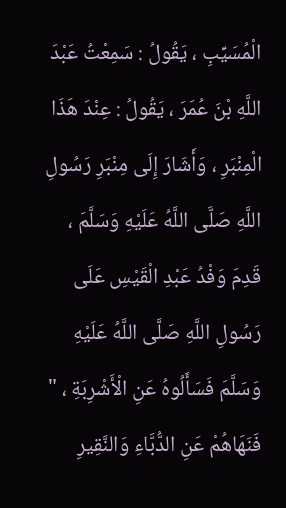الْمُسَيِّبِ ، يَقُولُ : سَمِعْتُ عَبْدَ اللَّهِ بْنَ عُمَرَ ، يَقُولُ : عِنْدَ هَذَا الْمِنْبَرِ ، وَأَشَارَ إِلَى مِنْبَرِ رَسُولِ اللَّهِ صَلَّى اللَّهُ عَلَيْهِ وَسَلَّمَ ، قَدِمَ وَفْدُ عَبْدِ الْقَيْسِ عَلَى رَسُولِ اللَّهِ صَلَّى اللَّهُ عَلَيْهِ وَسَلَّمَ فَسَأَلُوهُ عَنِ الْأَشْرِبَةِ ، " فَنَهَاهُمْ عَنِ الدُّبَّاءِ وَالنَّقِيرِ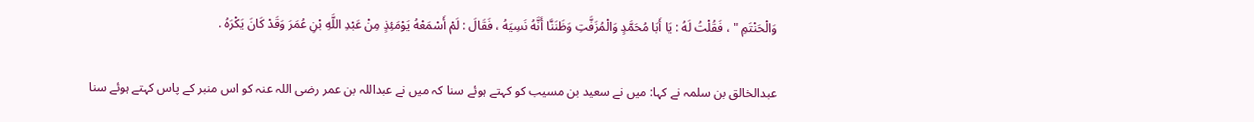وَالْحَنْتَمِ " ، فَقُلْتُ لَهُ : يَا أَبَا مُحَمَّدٍ وَالْمُزَفَّتِ وَظَنَنَّا أَنَّهُ نَسِيَهُ ، فَقَالَ : لَمْ أَسْمَعْهُ يَوْمَئِذٍ مِنْ عَبْدِ اللَّهِ بْنِ عُمَرَ وَقَدْ كَانَ يَكْرَهُ .

عبدالخالق بن سلمہ نے کہا: میں نے سعید بن مسیب کو کہتے ہوئے سنا کہ میں نے عبداللہ بن عمر رضی اللہ عنہ کو اس منبر کے پاس کہتے ہوئے سنا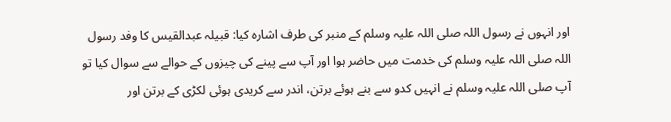اور انہوں نے رسول اللہ صلی اللہ علیہ وسلم کے منبر کی طرف اشارہ کیا: قبیلہ عبدالقیس کا وفد رسول اللہ صلی اللہ علیہ وسلم کی خدمت میں حاضر ہوا اور آپ سے پینے کی چیزوں کے حوالے سے سوال کیا تو آپ صلی اللہ علیہ وسلم نے انہیں کدو سے بنے ہوئے برتن، اندر سے کریدی ہوئی لکڑی کے برتن اور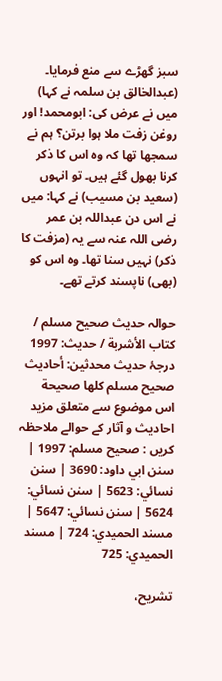سبز گھڑے سے منع فرمایا۔ (عبدالخالق بن سلمہ نے کہا) میں نے عرض کی: ابومحمد! اور روغن زفت ملا ہوا برتن؟ ہم نے سمجھا تھا کہ وہ اس کا ذکر کرنا بھول گئے ہیں۔ تو انہوں (سعید بن مسیب) نے کہا: میں نے اس دن عبداللہ بن عمر رضی اللہ عنہ سے یہ (مزفت کا ذکر) نہیں سنا تھا۔ وہ اس کو (بھی) ناپسند کرتے تھے۔

حوالہ حدیث صحيح مسلم / كتاب الأشربة / حدیث: 1997
درجۂ حدیث محدثین: أحاديث صحيح مسلم كلها صحيحة
اس موضوع سے متعلق مزید احادیث و آثار کے حوالے ملاحظہ کریں : صحيح مسلم: 1997 | سنن ابي داود: 3690 | سنن نسائي: 5623 | سنن نسائي: 5624 | سنن نسائي: 5647 | مسند الحميدي: 724 | مسند الحميدي: 725

تشریح،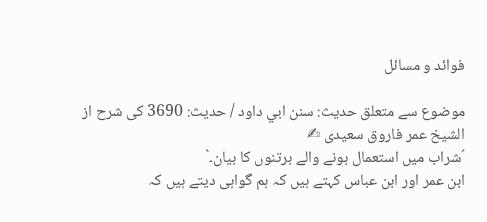فوائد و مسائل

موضوع سے متعلق حدیث: سنن ابي داود / حدیث: 3690 کی شرح از الشیخ عمر فاروق سعیدی ✍
´شراب میں استعمال ہونے والے برتنوں کا بیان۔`
ابن عمر اور ابن عباس کہتے ہیں کہ ہم گواہی دیتے ہیں کہ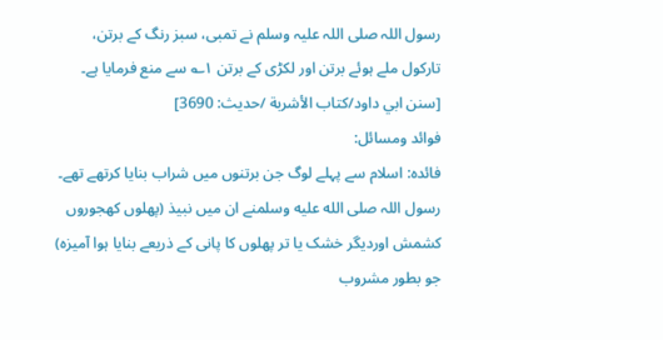رسول اللہ صلی اللہ علیہ وسلم نے تمبی، سبز رنگ کے برتن، تارکول ملے ہوئے برتن اور لکڑی کے برتن ۱؎ سے منع فرمایا ہے۔ [سنن ابي داود/كتاب الأشربة /حدیث: 3690]
فوائد ومسائل:
فائدہ: اسلام سے پہلے لوگ جن برتنوں میں شراب بنایا کرتھے تھے۔
رسول اللہ صلى الله عليه وسلمنے ان میں نبیذ (پھلوں کھجوروں کشمش اوردیگر خشک یا تر پھلوں کا پانی کے ذریعے بنایا ہوا آمیزہ) جو بطور مشروب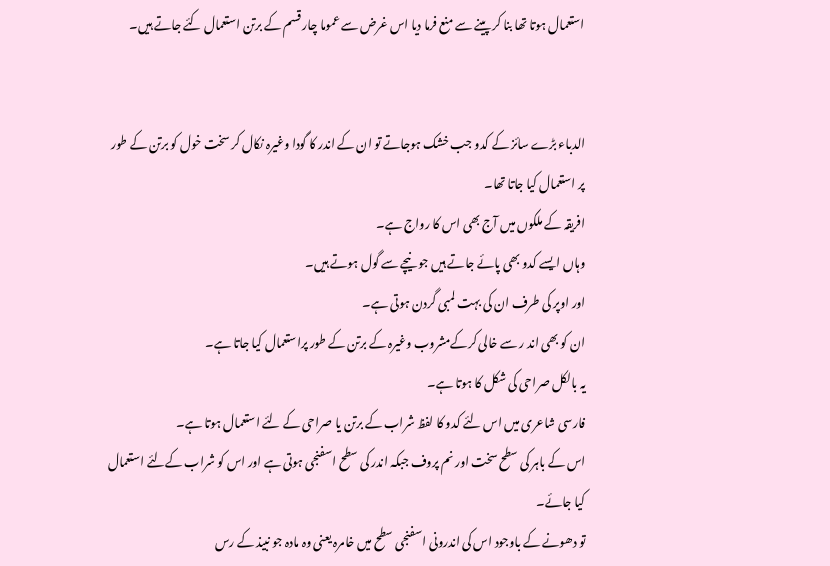استعمال ہوتا تھا بنا کر پینے سے منع فرما دیا اس غرض سے عموما چار قسم کے برتن استعمال کئے جاتے ہیں۔


الدباء بڑے سائز کے کدو جب خشک ہوجاتے تو ان کے اندر کا گودا وغیرہ نکال کر سخت خول کو برتن کے طور پر استعمال کیا جاتا تھا۔
افریقہ کے ملکوں میں آج بھی اس کا رواج ہے۔
وہاں ایسے کدو بھی پائے جاتے ہیں جو نیچے سے گول ہوتے ہیں۔
اور اوپر کی طرف ان کی بہت لمبی گردن ہوتی ہے۔
ان کو بھی اند ر سے خالی کرکےمشروب وغیرہ کے برتن کے طور پراستعمال کیا جاتا ہے۔
یہ بالکل صراحی کی شکل کا ہوتا ہے۔
فارسی شاعری میں اس لئے کدو کا لفظ شراب کے برتن یا صراحی کے لئے استعمال ہوتا ہے۔
اس کے باہر کی سطح سخت اور نم پروف جبکہ اندر کی سطح اسفنجی ہوتی ہے اور اس کو شراب کےلئے استعمال کیا جائے۔
تو دھونے کے باوجود اس کی اندرونی اسفنجی سطح میں خامرہ یعنی وہ مادہ جو نبیذ کے رس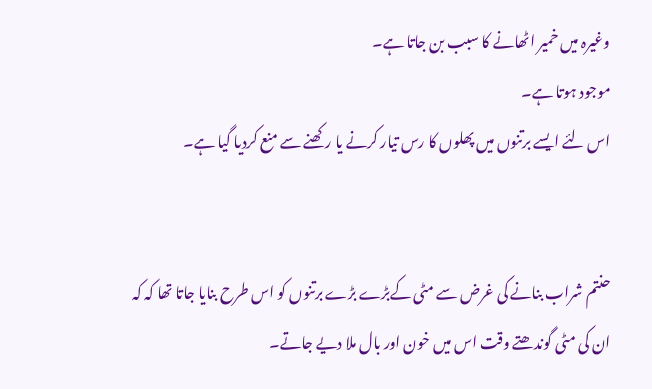وغیرہ میں خمیر اٹھانے کا سبب بن جاتا ہے۔
موجود ہوتا ہے۔
اس لئے ایسے برتنوں میں پھلوں کا رس تیار کرنے یا رکھنے سے منع کردیا گیا ہے۔


حنتم شراب بنانے کی غرض سے مٹی کےبڑے بڑے برتنوں کو اس طرح بنایا جاتا تھا کہ کہ ان کی مٹی گوندھتے وقت اس میں خون اور بال ملا دیے جاتے۔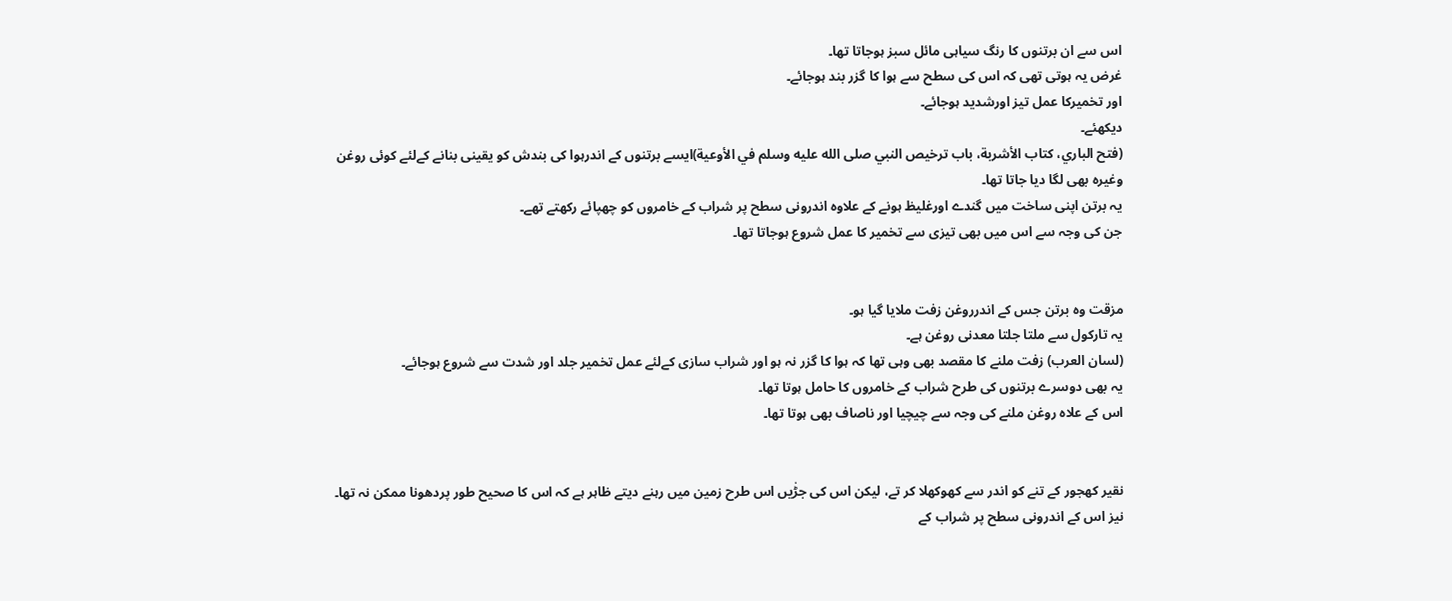اس سے ان برتنوں کا رنگ سیاہی مائل سبز ہوجاتا تھا۔
غرض یہ ہوتی تھی کہ اس کی سطح سے ہوا کا گزر بند ہوجائے۔
اور تخمیرکا عمل تیز اورشدید ہوجائے۔
دیکھئے۔
(فتح الباري، کتاب الأشربة، باب ترخیص النبي صلى الله عليه وسلم في الأوعیة)ایسے برتنوں کے اندرہوا کی بندش کو یقینی بنانے کےلئے کوئی روغن وغیرہ بھی لگا دیا جاتا تھا۔
یہ برتن اپنی ساخت میں گندے اورغلیظ ہونے کے علاوہ اندرونی سطح پر شراب کے خامروں کو چھپائے رکھتے تھے۔
جن کی وجہ سے اس میں بھی تیزی سے تخمیر کا عمل شروع ہوجاتا تھا۔


مزقت وہ برتن جس کے اندرروغن زفت ملایا گیا ہو۔
یہ تارکول سے ملتا جلتا معدنی روغن ہے۔
(لسان العرب) زفت ملنے کا مقصد بھی وہی تھا کہ ہوا کا گزر نہ ہو اور شراب سازی کےلئے عمل تخمیر جلد اور شدت سے شروع ہوجائے۔
یہ بھی دوسرے برتنوں کی طرح شراب کے خامروں کا حامل ہوتا تھا۔
اس کے علاہ روغن ملنے کی وجہ سے چیچیا اور ناصاف بھی ہوتا تھا۔


نقیر کھجور کے تنے کو اندر سے کھوکھلا کر تے، لیکن اس کی جڑٰیں اس طرح زمین میں رہنے دیتے ظاہر ہے کہ اس کا صحیح طور پردھونا ممکن نہ تھا۔
نیز اس کے اندرونی سطح پر شراب کے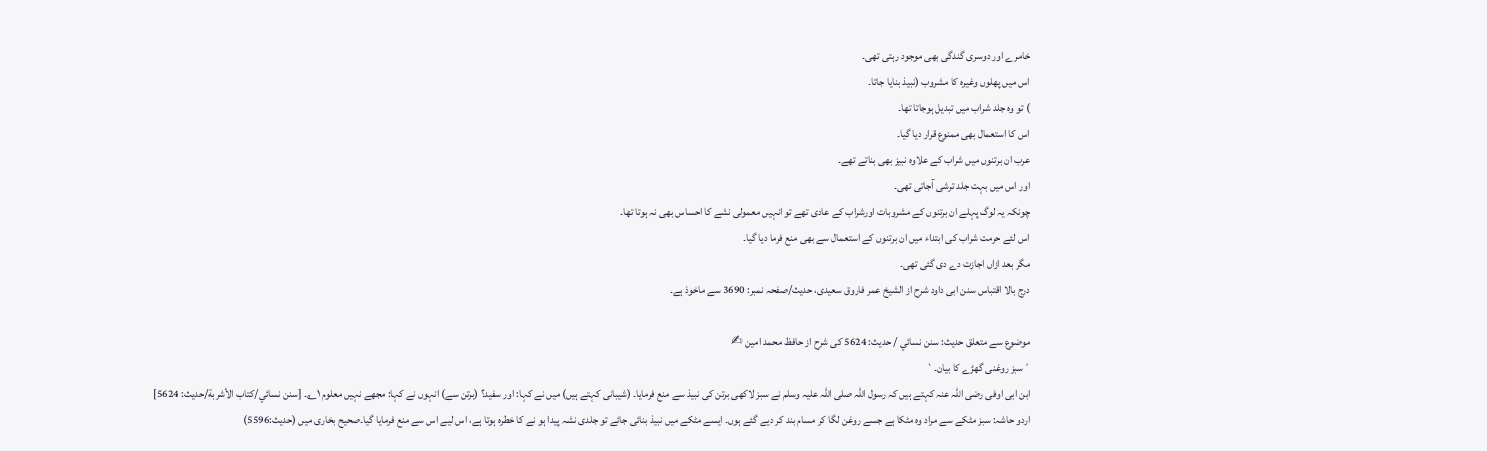خامرے اور دوسری گندگی بھی موجود رہتی تھی۔
اس میں پھلوں وغیرہ کا مشروب (نبیذ بنایا جاتا۔
) تو وہ جلد شراب میں تبدیل ہوجاتا تھا۔
اس کا استعمال بھی ممنوع قرار دیا گیا۔
عرب ان برتنوں میں شراب کے علاوہ نبیز بھی بناتے تھے۔
اور اس میں بہت جلد ترشی آجاتی تھی۔
چونکہ یہ لوگ پہلے ان برتنوں کے مشروبات اورشراب کے عادی تھے تو انہیں معمولی نشے کا احساس بھی نہ ہوتا تھا۔
اس لئے حرمت شراب کی ابتداء میں ان برتنوں کے استعمال سے بھی منع فرما دیا گیا۔
مگر بعد ازاں اجازت دے دی گئی تھی۔
درج بالا اقتباس سنن ابی داود شرح از الشیخ عمر فاروق سعیدی، حدیث/صفحہ نمبر: 3690 سے ماخوذ ہے۔

موضوع سے متعلق حدیث: سنن نسائي / حدیث: 5624 کی شرح از حافظ محمد امین ✍
´سبز روغنی گھڑے کا بیان۔`
ابن ابی اوفی رضی اللہ عنہ کہتے ہیں کہ رسول اللہ صلی اللہ علیہ وسلم نے سبز لاکھی برتن کی نبیذ سے منع فرمایا۔ (شیبانی کہتے ہیں) میں نے کہا: اور سفید؟ (برتن سے) انہوں نے کہا: مجھے نہیں معلوم ۱؎۔ [سنن نسائي/كتاب الأشربة/حدیث: 5624]
اردو حاشہ: سبز مٹکے سے مراد وہ مٹکا ہے جسے روغن لگا کر مسام بند کر دیے گئے ہوں۔ ایسے مٹکے میں نبیذ بنائی جائے تو جلدی نشہ پیدا ہو نے کا خطرہ ہوتا ہے، اس لیے اس سے منع فرمایا گیا۔صحیح بخاری میں (حدیث:5596)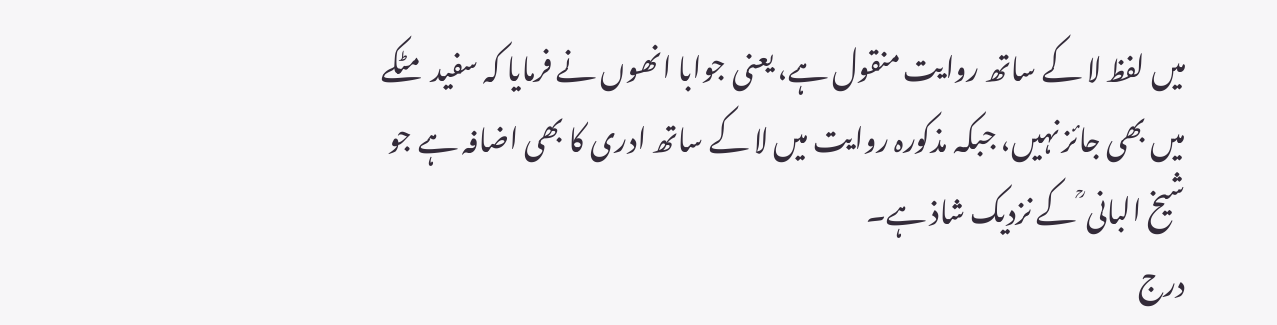میں لفظ لا کے ساتھ روایت منقول ہے، یعنی جوابا انھوں نے فرمایا کہ سفید مٹکے میں بھی جائز نہیں، جبکہ مذکورہ روایت میں لا کے ساتھ ادری کا بھی اضافہ ہے جو شیخ البانی ؒ کے نزدیک شاذ ہے۔
درج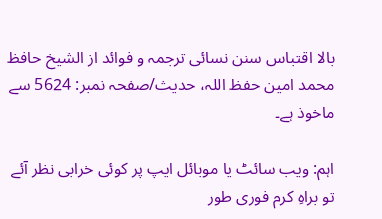بالا اقتباس سنن نسائی ترجمہ و فوائد از الشیخ حافظ محمد امین حفظ اللہ، حدیث/صفحہ نمبر: 5624 سے ماخوذ ہے۔

اہم: ویب سائٹ یا موبائل ایپ پر کوئی خرابی نظر آئے تو براہِ کرم فوری طور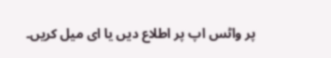پر واٹس اپ پر اطلاع دیں یا ای میل کریں۔